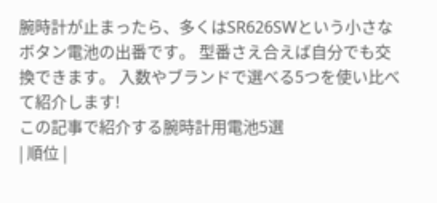腕時計が止まったら、多くはSR626SWという小さなボタン電池の出番です。 型番さえ合えば自分でも交換できます。 入数やブランドで選べる5つを使い比べて紹介します!
この記事で紹介する腕時計用電池5選
| 順位 |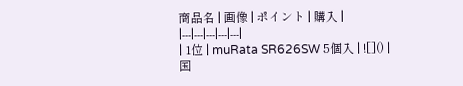商品名 | 画像 | ポイント | 購入 |
|---|---|---|---|---|
| 1位 | muRata SR626SW 5個入 | ![]() |
国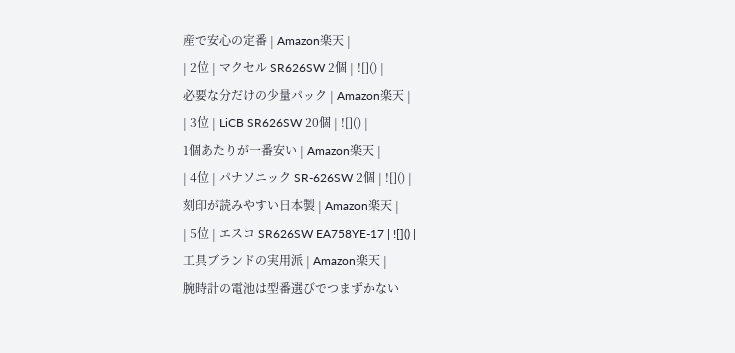産で安心の定番 | Amazon楽天 |
| 2位 | マクセル SR626SW 2個 | ![]() |
必要な分だけの少量パック | Amazon楽天 |
| 3位 | LiCB SR626SW 20個 | ![]() |
1個あたりが一番安い | Amazon楽天 |
| 4位 | パナソニック SR-626SW 2個 | ![]() |
刻印が読みやすい日本製 | Amazon楽天 |
| 5位 | エスコ SR626SW EA758YE-17 | ![]() |
工具ブランドの実用派 | Amazon楽天 |
腕時計の電池は型番選びでつまずかない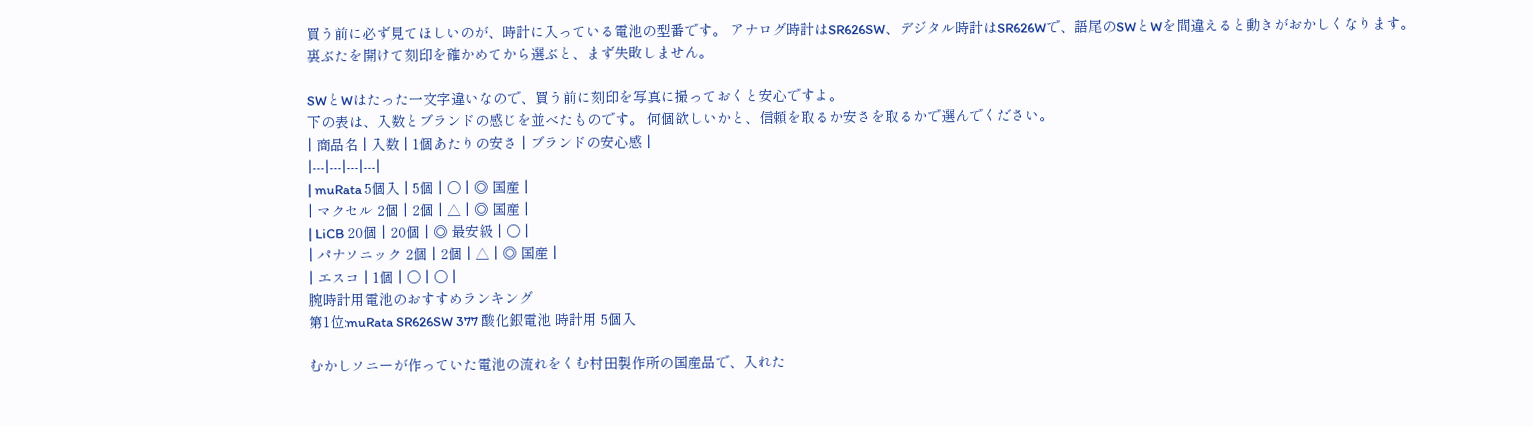買う前に必ず見てほしいのが、時計に入っている電池の型番です。 アナログ時計はSR626SW、デジタル時計はSR626Wで、語尾のSWとWを間違えると動きがおかしくなります。 裏ぶたを開けて刻印を確かめてから選ぶと、まず失敗しません。

SWとWはたった一文字違いなので、買う前に刻印を写真に撮っておくと安心ですよ。
下の表は、入数とブランドの感じを並べたものです。 何個欲しいかと、信頼を取るか安さを取るかで選んでください。
| 商品名 | 入数 | 1個あたりの安さ | ブランドの安心感 |
|---|---|---|---|
| muRata 5個入 | 5個 | ○ | ◎ 国産 |
| マクセル 2個 | 2個 | △ | ◎ 国産 |
| LiCB 20個 | 20個 | ◎ 最安級 | ○ |
| パナソニック 2個 | 2個 | △ | ◎ 国産 |
| エスコ | 1個 | ○ | ○ |
腕時計用電池のおすすめランキング
第1位:muRata SR626SW 377 酸化銀電池 時計用 5個入

むかしソニーが作っていた電池の流れをくむ村田製作所の国産品で、入れた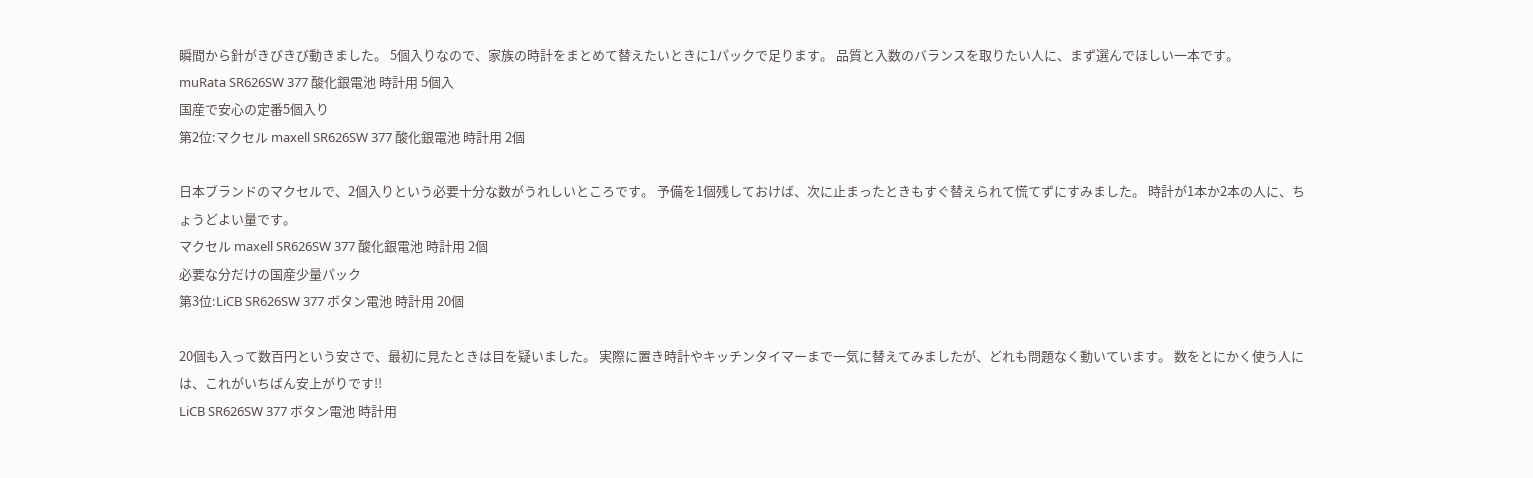瞬間から針がきびきび動きました。 5個入りなので、家族の時計をまとめて替えたいときに1パックで足ります。 品質と入数のバランスを取りたい人に、まず選んでほしい一本です。
muRata SR626SW 377 酸化銀電池 時計用 5個入
国産で安心の定番5個入り
第2位:マクセル maxell SR626SW 377 酸化銀電池 時計用 2個

日本ブランドのマクセルで、2個入りという必要十分な数がうれしいところです。 予備を1個残しておけば、次に止まったときもすぐ替えられて慌てずにすみました。 時計が1本か2本の人に、ちょうどよい量です。
マクセル maxell SR626SW 377 酸化銀電池 時計用 2個
必要な分だけの国産少量パック
第3位:LiCB SR626SW 377 ボタン電池 時計用 20個

20個も入って数百円という安さで、最初に見たときは目を疑いました。 実際に置き時計やキッチンタイマーまで一気に替えてみましたが、どれも問題なく動いています。 数をとにかく使う人には、これがいちばん安上がりです!!
LiCB SR626SW 377 ボタン電池 時計用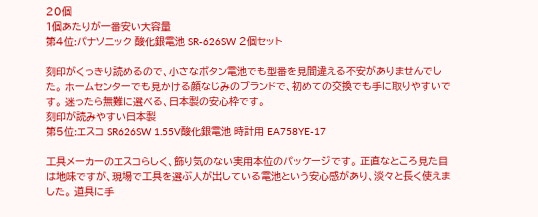20個
1個あたりが一番安い大容量
第4位:パナソニック 酸化銀電池 SR-626SW 2個セット

刻印がくっきり読めるので、小さなボタン電池でも型番を見間違える不安がありませんでした。 ホームセンターでも見かける顔なじみのブランドで、初めての交換でも手に取りやすいです。 迷ったら無難に選べる、日本製の安心枠です。
刻印が読みやすい日本製
第5位:エスコ SR626SW 1.55V酸化銀電池 時計用 EA758YE-17

工具メーカーのエスコらしく、飾り気のない実用本位のパッケージです。 正直なところ見た目は地味ですが、現場で工具を選ぶ人が出している電池という安心感があり、淡々と長く使えました。 道具に手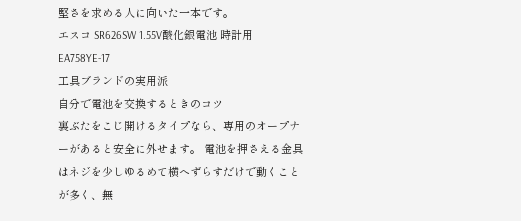堅さを求める人に向いた一本です。
エスコ SR626SW 1.55V酸化銀電池 時計用 EA758YE-17
工具ブランドの実用派
自分で電池を交換するときのコツ
裏ぶたをこじ開けるタイプなら、専用のオープナーがあると安全に外せます。 電池を押さえる金具はネジを少しゆるめて横へずらすだけで動くことが多く、無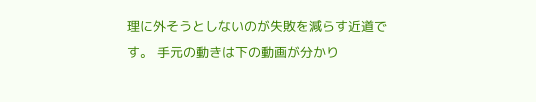理に外そうとしないのが失敗を減らす近道です。 手元の動きは下の動画が分かり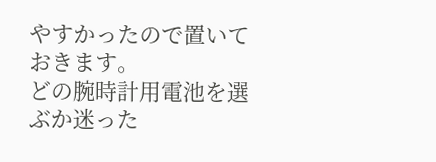やすかったので置いておきます。
どの腕時計用電池を選ぶか迷った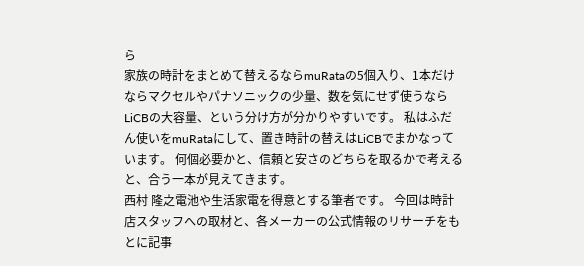ら
家族の時計をまとめて替えるならmuRataの5個入り、1本だけならマクセルやパナソニックの少量、数を気にせず使うならLiCBの大容量、という分け方が分かりやすいです。 私はふだん使いをmuRataにして、置き時計の替えはLiCBでまかなっています。 何個必要かと、信頼と安さのどちらを取るかで考えると、合う一本が見えてきます。
西村 隆之電池や生活家電を得意とする筆者です。 今回は時計店スタッフへの取材と、各メーカーの公式情報のリサーチをもとに記事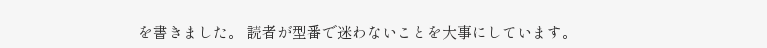を書きました。 読者が型番で迷わないことを大事にしています。